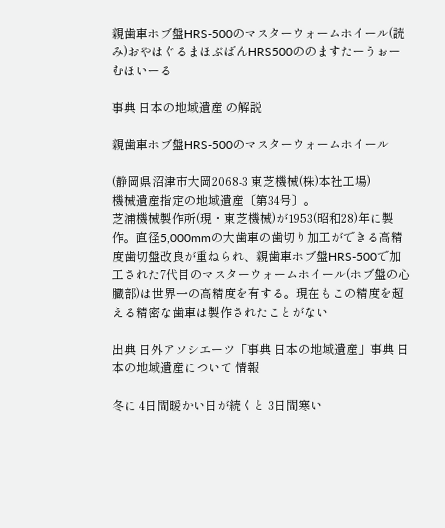親歯車ホブ盤HRS-500のマスターウォームホイール(読み)おやはぐるまほぶばんHRS500ののますたーうぉーむほいーる

事典 日本の地域遺産 の解説

親歯車ホブ盤HRS-500のマスターウォームホイール

(静岡県沼津市大岡2068-3 東芝機械(株)本社工場)
機械遺産指定の地域遺産〔第34号〕。
芝浦機械製作所(現・東芝機械)が1953(昭和28)年に製作。直径5,000mmの大歯車の歯切り加工ができる高精度歯切盤改良が重ねられ、親歯車ホブ盤HRS-500で加工された7代目のマスターウォームホイール(ホブ盤の心臓部)は世界一の高精度を有する。現在もこの精度を超える精密な歯車は製作されたことがない

出典 日外アソシエーツ「事典 日本の地域遺産」事典 日本の地域遺産について 情報

冬に 4日間暖かい日が続くと 3日間寒い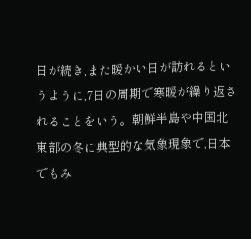日が続き,また暖かい日が訪れるというように,7日の周期で寒暖が繰り返されることをいう。朝鮮半島や中国北東部の冬に典型的な気象現象で,日本でもみ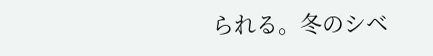られる。冬のシベ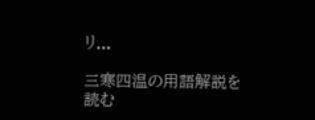リ...

三寒四温の用語解説を読む